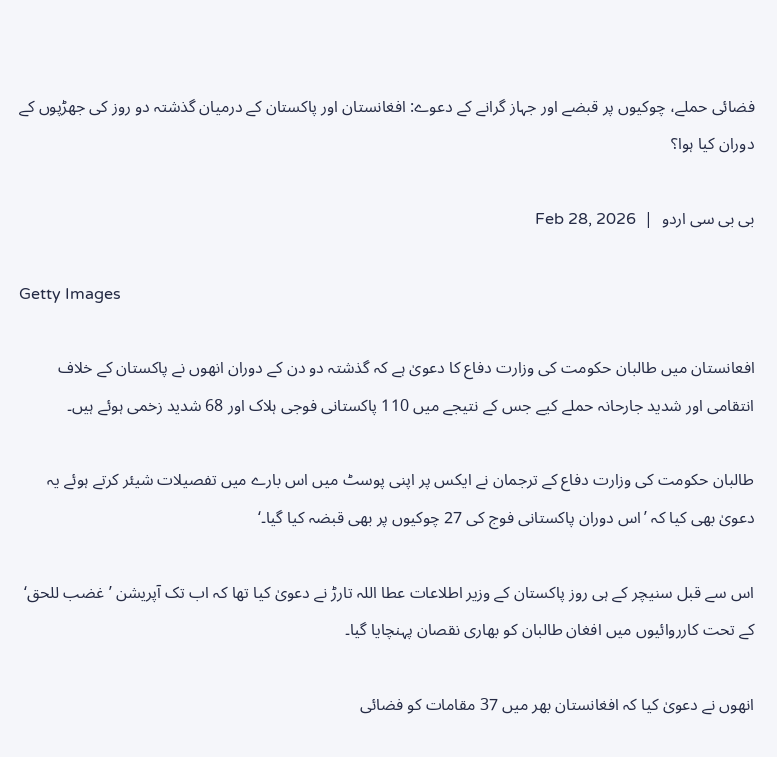فضائی حملے، چوکیوں پر قبضے اور جہاز گرانے کے دعوے: افغانستان اور پاکستان کے درمیان گذشتہ دو روز کی جھڑپوں کے دوران کیا ہوا؟

بی بی سی اردو  |  Feb 28, 2026

Getty Images

افعانستان میں طالبان حکومت کی وزارت دفاع کا دعویٰ ہے کہ گذشتہ دو دن کے دوران انھوں نے پاکستان کے خلاف انتقامی اور شدید جارحانہ حملے کیے جس کے نتیجے میں 110 پاکستانی فوجی ہلاک اور 68 شدید زخمی ہوئے ہیں۔

طالبان حکومت کی وزارت دفاع کے ترجمان نے ایکس پر اپنی پوسٹ میں اس بارے میں تفصیلات شیئر کرتے ہوئے یہ دعویٰ بھی کیا کہ ’اس دوران پاکستانی فوج کی 27 چوکیوں پر بھی قبضہ کیا گیا۔‘

اس سے قبل سنیچر کے ہی روز پاکستان کے وزیر اطلاعات عطا اللہ تارڑ نے دعویٰ کیا تھا کہ اب تک آپریشن ’غضب للحق‘ کے تحت کارروائیوں میں افغان طالبان کو بھاری نقصان پہنچایا گیا۔

انھوں نے دعویٰ کیا کہ افغانستان بھر میں 37 مقامات کو فضائی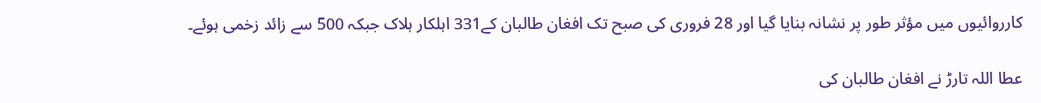کارروائیوں میں مؤثر طور پر نشانہ بنایا گیا اور 28 فروری کی صبح تک افغان طالبان کے331 اہلکار ہلاک جبکہ 500 سے زائد زخمی ہوئے۔

عطا اللہ تارڑ نے افغان طالبان کی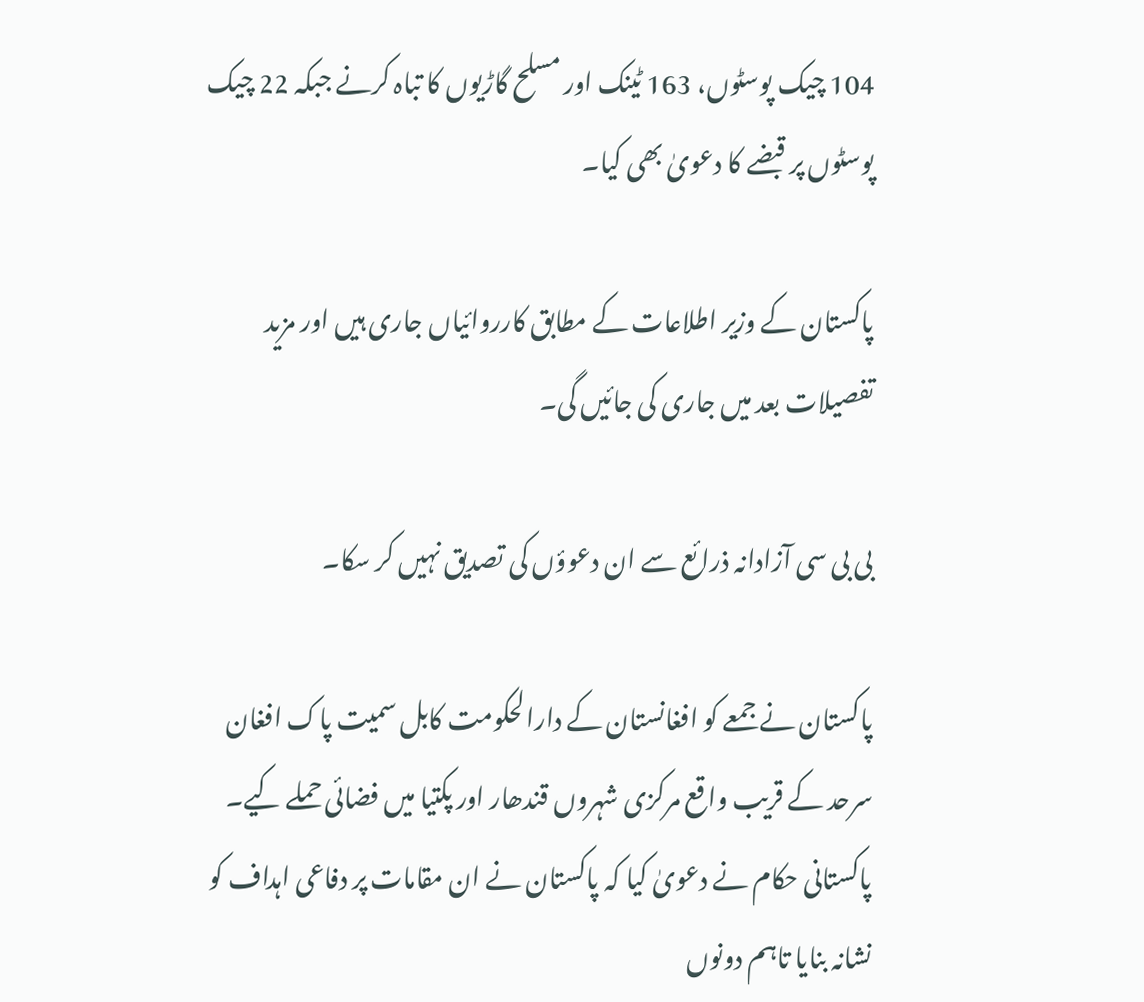104 چیک پوسٹوں، 163 ٹینک اور مسلح گاڑیوں کا تباہ کرنے جبکہ 22 چیک پوسٹوں پر قبضے کا دعویٰ بھی کیا۔

پاکستان کے وزیر اطلاعات کے مطابق کارروائیاں جاری ہیں اور مزید تفصیلات بعد میں جاری کی جائیں گی۔

بی بی سی آزادانہ ذرائع سے ان دعوؤں کی تصدیق نہیں کر سکا۔

پاکستان نے جمعے کو افغانستان کے دارالحکومت کابل سمیت پاک افغان سرحد کے قریب واقع مرکزی شہروں قندھار اور پکتیا میں فضائی حملے کیے۔ پاکستانی حکام نے دعویٰ کیا کہ پاکستان نے ان مقامات پر دفاعی اہداف کو نشانہ بنایا تاہم دونوں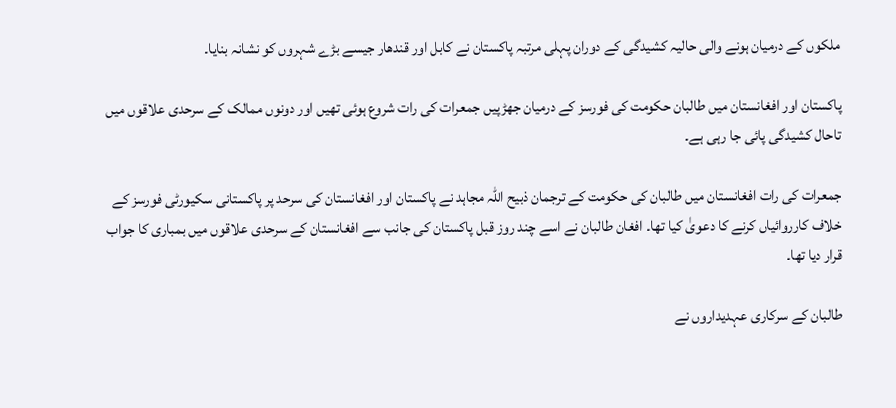ملکوں کے درمیان ہونے والی حالیہ کشیدگی کے دوران پہلی مرتبہ پاکستان نے کابل اور قندھار جیسے بڑے شہروں کو نشانہ بنایا۔

پاکستان اور افغانستان میں طالبان حکومت کی فورسز کے درمیان جھڑپیں جمعرات کی رات شروع ہوئی تھیں اور دونوں ممالک کے سرحدی علاقوں میں تاحال کشیدگی پائی جا رہی ہے۔

جمعرات کی رات افغانستان میں طالبان کی حکومت کے ترجمان ذبیح اللہ مجاہد نے پاکستان اور افغانستان کی سرحد پر پاکستانی سکیورٹی فورسز کے خلاف کارروائیاں کرنے کا دعویٰ کیا تھا۔ افغان طالبان نے اسے چند روز قبل پاکستان کی جانب سے افغانستان کے سرحدی علاقوں میں بمباری کا جواب قرار دیا تھا۔

طالبان کے سرکاری عہدیداروں نے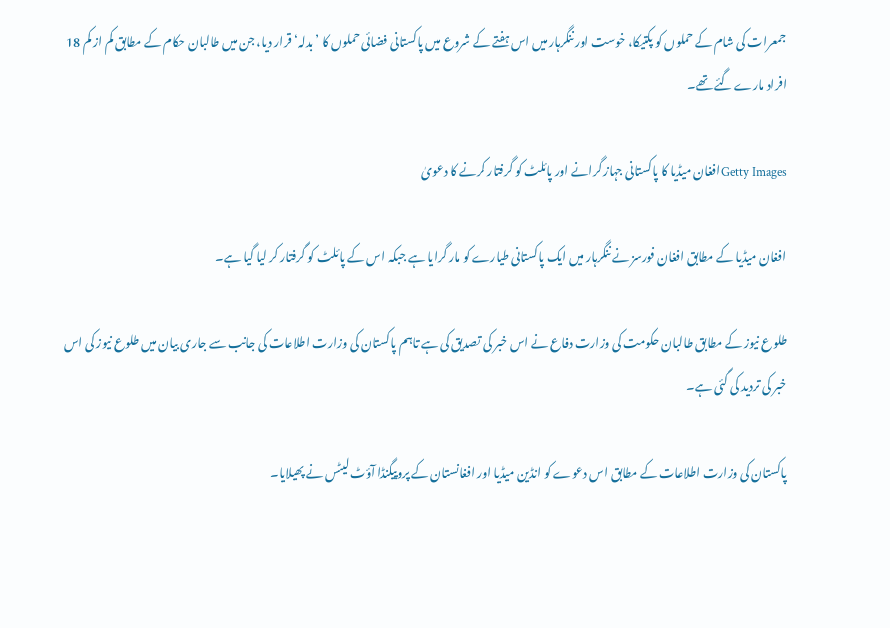جمعرات کی شام کے حملوں کو پکتیکا، خوست اور ننگرہار میں اس ہفتے کے شروع میں پاکستانی فضائی حملوں کا ’بدلہ‘ قرار دیا، جن میں طالبان حکام کے مطابق کم از کم 18 افراد مارے گئے تھے۔

Getty Imagesافغان میڈیا کا پاکستانی جہاز گرانے اور پائلٹ کو گرفتار کرنے کا دعویٰ

افغان میڈیا کے مطابق افغان فورسز نے ننگرہار میں ایک پاکستانی طیارے کو مار گرایا ہے جبکہ اس کے پائلٹ کو گرفتار کر لیا گیا ہے۔

طلوع نیوز کے مطابق طالبان حکومت کی وزارت دفاع نے اس خبر کی تصدیق کی ہے تاہم پاکستان کی وزارت اطلاعات کی جانب سے جاری بیان میں طلوع نیوز کی اس خبر کی تردید کی گئی ہے۔

پاکستان کی وزارت اطلاعات کے مطابق اس دعوے کو انڈین میڈیا اور افغانستان کے پروپیگنڈا آؤٹ لیٹس نے پھیلایا۔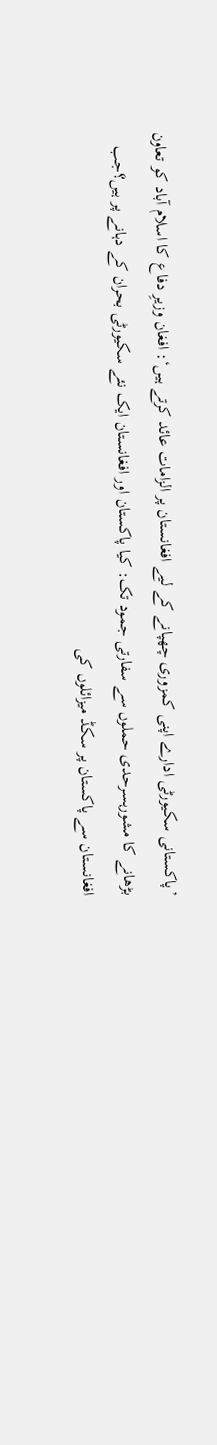’پاکستانی سکیورٹی ادارے اپنی کمزوری چھپانے کے لیے افغانستان پر الزامات عائد کرتے ہیں‘: افغان وزیرِ دفاع کا اسلام آباد کو تعاون بڑھانے کا مشورہسرحدی حملوں سے سفارتی جمود تک: کیا پاکستان اور افغانستان ایک نئے سکیورٹی بحران کے دہانے پر ہیں؟جب افغانستان سے پاکستان پر سکڈ میزائلوں کی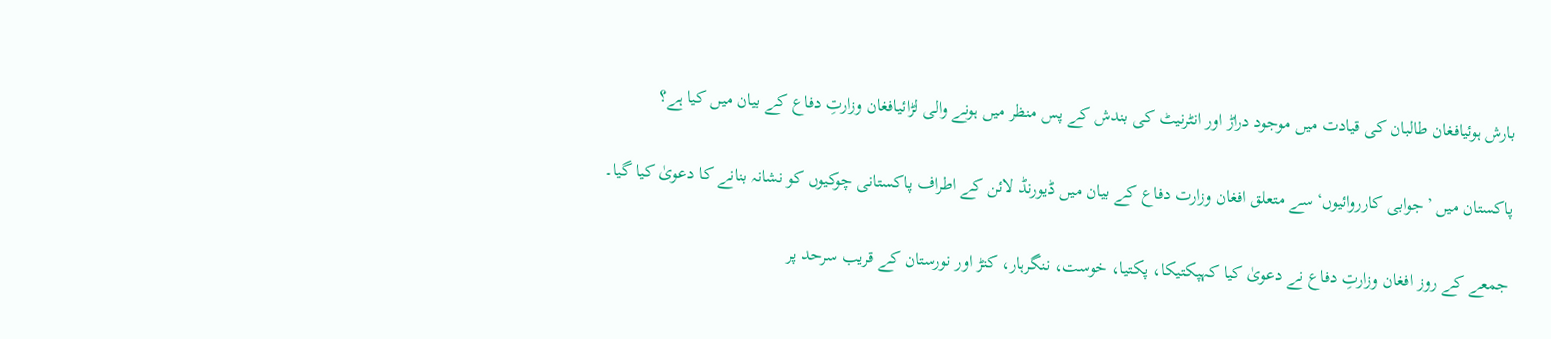بارش ہوئیافغان طالبان کی قیادت میں موجود دراڑ اور انٹرنیٹ کی بندش کے پس منظر میں ہونے والی لڑائیافغان وزارتِ دفاع کے بیان میں کیا ہے؟

پاکستان میں ’جوابی کارروائیوں‘ سے متعلق افغان وزارت دفاع کے بیان میں ڈیورنڈ لائن کے اطراف پاکستانی چوکیوں کو نشانہ بنانے کا دعویٰ کیا گیا۔

جمعے کے روز افغان وزارتِ دفاع نے دعویٰ کیا کہپکتیکا، پکتیا، خوست، ننگرہار، کنڑ اور نورستان کے قریب سرحد پر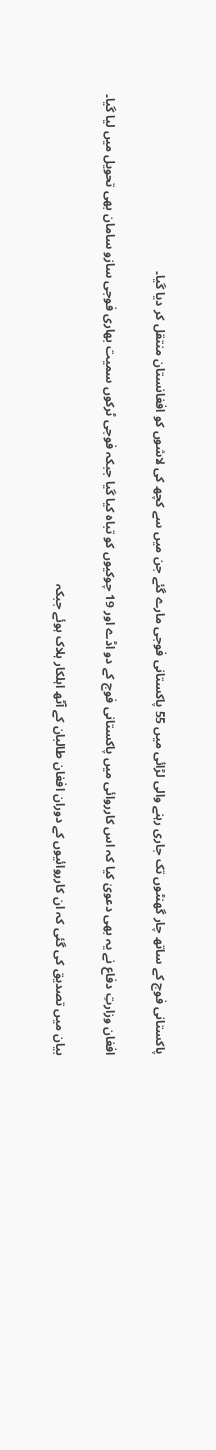پاکستانی فوج کے ساتھ چار گھنٹوں تک جاری رہنے والی لڑائی میں 55 پاکستانی فوجی مارے گئے جن میں سے کچھ کی لاشوں کو افغانستان منتقل کر دیا گیا۔

افغان وزارتِ دفاع نے یہ بھی دعویٰ کیا کہ اس کارروائی میں پاکستانی فوج کے دو اڈے اور 19 چوکیوں کو تباہ کیا گیا جبکہ فوجی ٹرکوں سمیت بھاری فوجی سازو سامان بھی تحویل میں لیا گیا۔

بیان میں تصدیق کی گئی کہ ان کارروائیوں کے دوران افغان طالبان کے آٹھ اہلکار ہلاک ہوئے جبکہ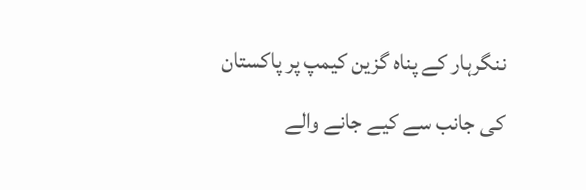ننگرہار کے پناہ گزین کیمپ پر پاکستان کی جانب سے کیے جانے والے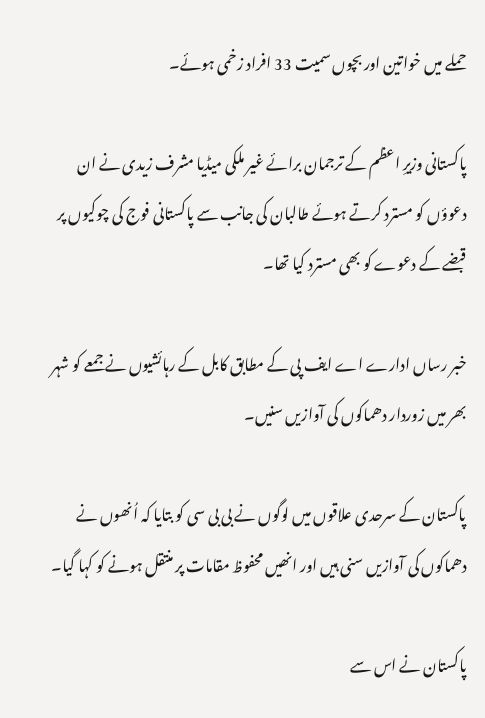حملے میں خواتین اور بچوں سمیت 33 افراد زخمی ہوئے۔

پاکستانی وزیرِ اعظم کے ترجمان برائے غیر ملکی میڈیا مشرف زیدی نے ان دعوؤں کو مسترد کرتے ہوئے طالبان کی جانب سے پاکستانی فوج کی چوکیوں پر قبضے کے دعوے کو بھی مسترد کیا تھا۔

خبر رساں ادارے اے ایف پی کے مطابق کابل کے رہائشیوں نے جمعے کو شہر بھر میں زوردار دھماکوں کی آوازیں سنیں۔

پاکستان کے سرحدی علاقوں میں لوگوں نے بی بی سی کو بتایا کہ اُنھوں نے دھماکوں کی آوازیں سنی ہیں اور انھیں محفوظ مقامات پر منتقل ہونے کو کہا گیا۔

پاکستان نے اس سے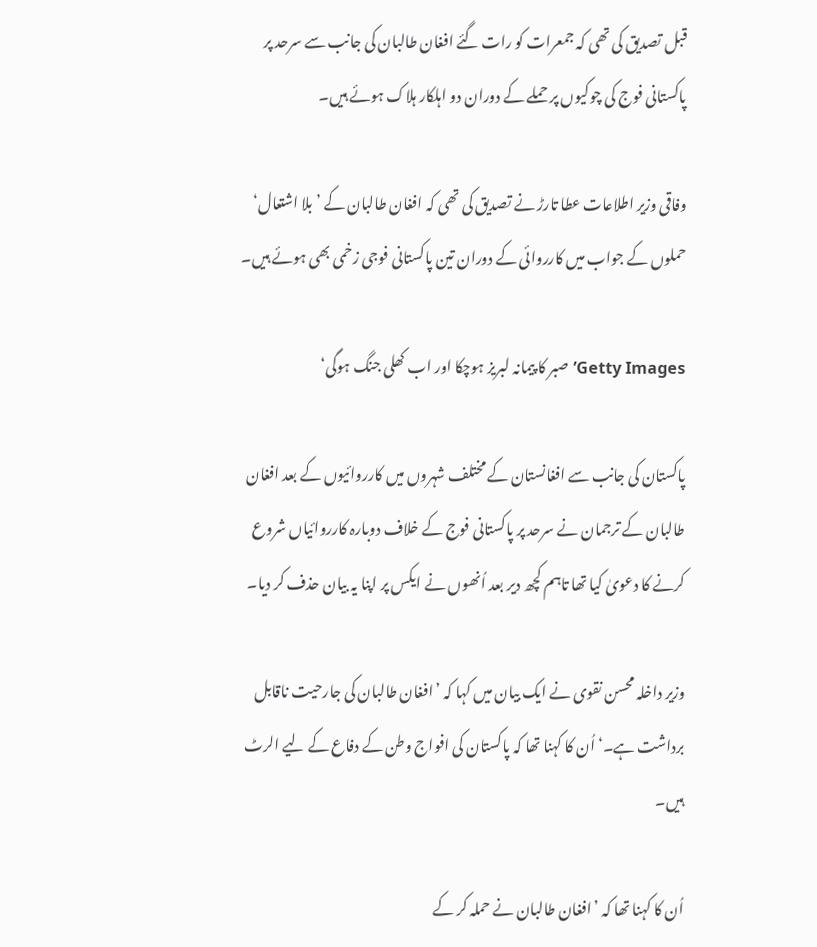قبل تصدیق کی تھی کہ جمعرات کو رات گئے افغان طالبان کی جانب سے سرحد پر پاکستانی فوج کی چوکیوں پر حملے کے دوران دو اہلکار ہلاک ہوئے ہیں۔

وفاقی وزیر اطلاعات عطا تارڑ نے تصدیق کی تھی کہ افغان طالبان کے ’بلا اشتعال‘ حملوں کے جواب میں کارروائی کے دوران تین پاکستانی فوجی زخمی بھی ہوئے ہیں۔

Getty Images’صبر کا پیمانہ لبریز ہوچکا اور اب کھلی جنگ ہوگی‘

پاکستان کی جانب سے افغانستان کے مختلف شہروں میں کارروائیوں کے بعد افغان طالبان کے ترجمان نے سرحد پر پاکستانی فوج کے خلاف دوبارہ کارروائیاں شروع کرنے کا دعویٰ کیا تھا تاہم کچھ دیر بعد اُنھوں نے ایکس پر اپنا یہ بیان حذف کر دیا۔

وزیر داخلہ محسن نقوی نے ایک بیان میں کہا کہ ’افغان طالبان کی جارحیت ناقابل برداشت ہے۔‘ اُن کا کہنا تھا کہ پاکستان کی افواج وطن کے دفاع کے لیے الرٹ ہیں۔

اُن کا کہنا تھا کہ ’افغان طالبان نے حملہ کر کے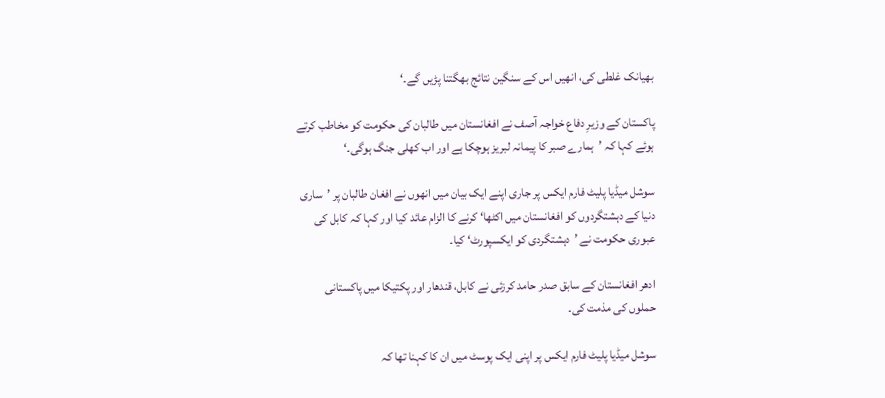بھیانک غلطی کی، انھیں اس کے سنگین نتائج بھگتنا پڑیں گے۔‘

پاکستان کے وزیرِ دفاع خواجہ آصف نے افغانستان میں طالبان کی حکومت کو مخاطب کرتے ہوئے کہا کہ ’ہمارے صبر کا پیمانہ لبریز ہوچکا ہے اور اب کھلی جنگ ہوگی۔‘

سوشل میڈیا پلیٹ فارم ایکس پر جاری اپنے ایک بیان میں انھوں نے افغان طالبان پر ’ساری دنیا کے دہشتگردوں کو افغانستان میں اکٹھا‘ کرنے کا الزام عائد کیا اور کہا کہ کابل کی عبوری حکومت نے ’دہشتگردی کو ایکسپورٹ‘ کیا۔

ادھر افغانستان کے سابق صدر حامد کرزئی نے کابل، قندھار اور پکتیکا میں پاکستانی حملوں کی مذمت کی۔

سوشل میڈیا پلیٹ فارم ایکس پر اپنی ایک پوسٹ میں ان کا کہنا تھا کہ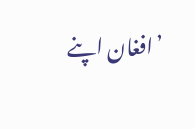’افغان اپنے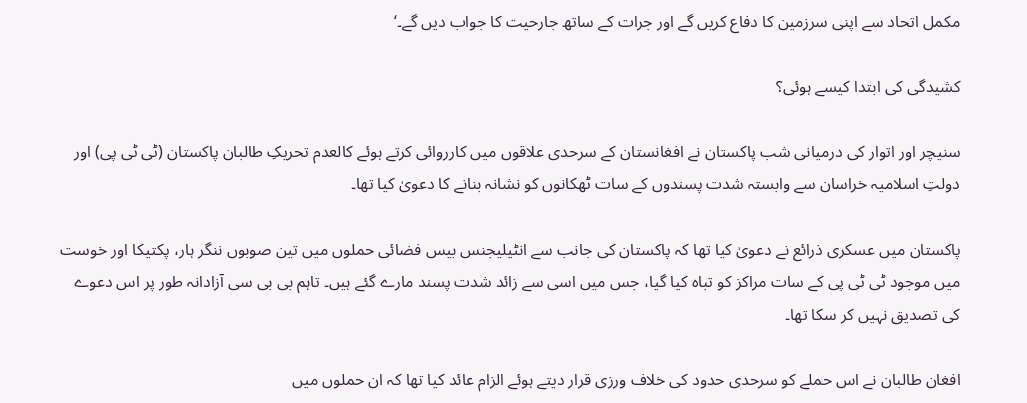مکمل اتحاد سے اپنی سرزمین کا دفاع کریں گے اور جرات کے ساتھ جارحیت کا جواب دیں گے۔‘

کشیدگی کی ابتدا کیسے ہوئی؟

سنیچر اور اتوار کی درمیانی شب پاکستان نے افغانستان کے سرحدی علاقوں میں کارروائی کرتے ہوئے کالعدم تحریکِ طالبان پاکستان (ٹی ٹی پی) اور دولتِ اسلامیہ خراسان سے وابستہ شدت پسندوں کے سات ٹھکانوں کو نشانہ بنانے کا دعویٰ کیا تھا۔

پاکستان میں عسکری ذرائع نے دعویٰ کیا تھا کہ پاکستان کی جانب سے انٹیلیجنس بیس فضائی حملوں میں تین صوبوں ننگر ہار، پکتیکا اور خوست میں موجود ٹی ٹی پی کے سات مراکز کو تباہ کیا گیا، جس میں اسی سے زائد شدت پسند مارے گئے ہیں۔ تاہم بی بی سی آزادانہ طور پر اس دعوے کی تصدیق نہیں کر سکا تھا۔

افغان طالبان نے اس حملے کو سرحدی حدود کی خلاف ورزی قرار دیتے ہوئے الزام عائد کیا تھا کہ ان حملوں میں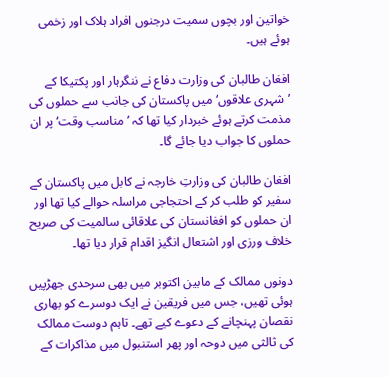خواتین اور بچوں سمیت درجنوں افراد ہلاک اور زخمی ہوئے ہیں۔

افغان طالبان کی وزارت دفاع نے ننگرہار اور پکتیکا کے ’شہری علاقوں‘ میں پاکستان کی جانب سے حملوں کی مذمت کرتے ہوئے خبردار کیا تھا کہ ’مناسب وقت‘ پر ان حملوں کا جواب دیا جائے گا۔

افغان طالبان کی وزارتِ خارجہ نے کابل میں پاکستان کے سفیر کو طلب کر کے احتجاجی مراسلہ حوالے کیا تھا اور ان حملوں کو افغانستان کی علاقائی سالمیت کی صریح خلاف ورزی اور اشتعال انگیز اقدام قرار دیا تھا۔

دونوں ممالک کے مابین اکتوبر میں بھی سرحدی جھڑپیں ہوئی تھیں، جس میں فریقین نے ایک دوسرے کو بھاری نقصان پہنچانے کے دعوے کیے تھے۔ تاہم دوست ممالک کی ثالثی میں دوحہ اور پھر استنبول میں مذاکرات کے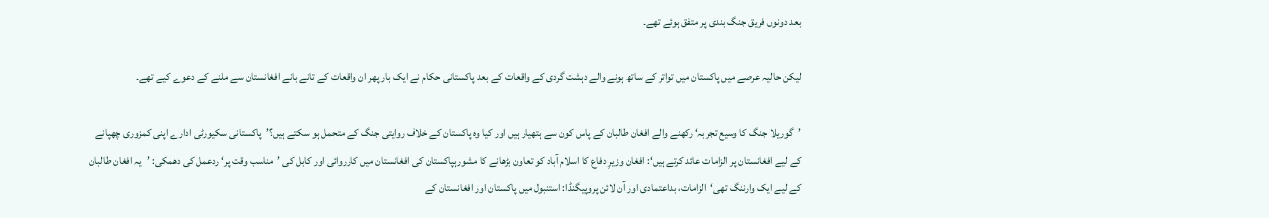بعد دونوں فریق جنگ بندی پر متفق ہوئے تھے۔

لیکن حالیہ عرصے میں پاکستان میں تواتر کے ساتھ ہونے والے دہشت گردی کے واقعات کے بعد پاکستانی حکام نے ایک بار پھر ان واقعات کے تانے بانے افغانستان سے ملنے کے دعوے کیے تھے۔

’گوریلا جنگ کا وسیع تجربہ‘ رکھنے والے افغان طالبان کے پاس کون سے ہتھیار ہیں اور کیا وہ پاکستان کے خلاف روایتی جنگ کے متحمل ہو سکتے ہیں؟’پاکستانی سکیورٹی ادارے اپنی کمزوری چھپانے کے لیے افغانستان پر الزامات عائد کرتے ہیں‘: افغان وزیرِ دفاع کا اسلام آباد کو تعاون بڑھانے کا مشورہپاکستان کی افغانستان میں کارروائی اور کابل کی ’مناسب وقت پر‘ ردعمل کی دھمکی: ’یہ افغان طالبان کے لیے ایک وارننگ تھی‘الزامات، بداعتمادی اور آن لائن پروپیگنڈا: استنبول میں پاکستان اور افغانستان کے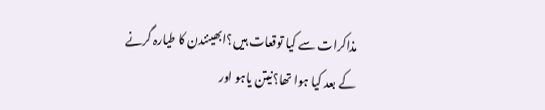مذاکرات سے کیا توقعات ہیں؟ابھینندن کا طیارہ گرنے کے بعد کیا ہوا تھا؟نیتن یاہو اور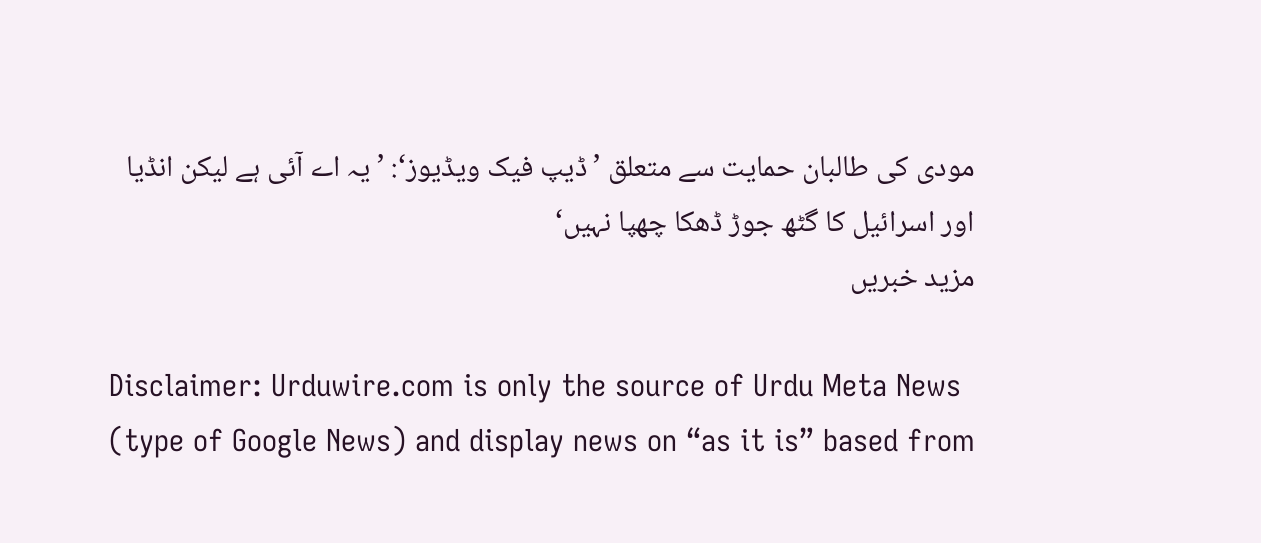مودی کی طالبان حمایت سے متعلق ’ڈیپ فیک ویڈیوز‘: ’یہ اے آئی ہے لیکن انڈیا اور اسرائیل کا گٹھ جوڑ ڈھکا چھپا نہیں‘
مزید خبریں

Disclaimer: Urduwire.com is only the source of Urdu Meta News (type of Google News) and display news on “as it is” based from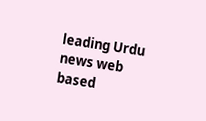leading Urdu news web based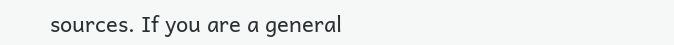sources. If you are a general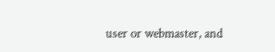user or webmaster, and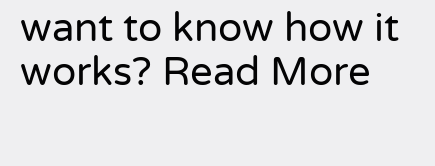want to know how it works? Read More